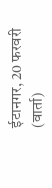ईटानगर, 20 फरवरी (वार्ता)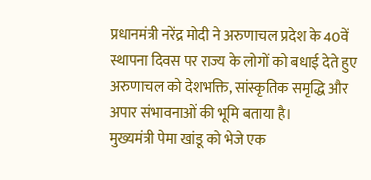प्रधानमंत्री नरेंद्र मोदी ने अरुणाचल प्रदेश के 40वें स्थापना दिवस पर राज्य के लोगों को बधाई देते हुए अरुणाचल को देशभक्ति, सांस्कृतिक समृद्धि और अपार संभावनाओं की भूमि बताया है।
मुख्यमंत्री पेमा खांडू को भेजे एक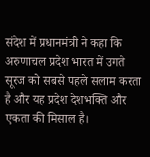संदेश में प्रधानमंत्री ने कहा कि अरुणाचल प्रदेश भारत में उगते सूरज को सबसे पहले सलाम करता है और यह प्रदेश देशभक्ति और एकता की मिसाल है।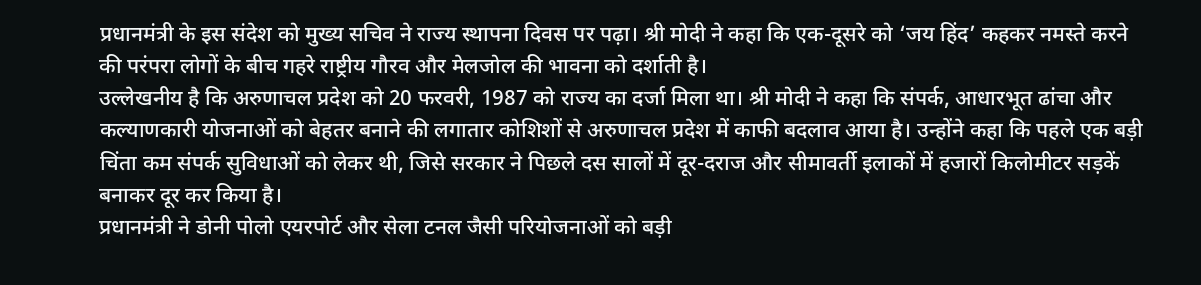प्रधानमंत्री के इस संदेश को मुख्य सचिव ने राज्य स्थापना दिवस पर पढ़ा। श्री मोदी ने कहा कि एक-दूसरे को ‘जय हिंद’ कहकर नमस्ते करने की परंपरा लोगों के बीच गहरे राष्ट्रीय गौरव और मेलजोल की भावना को दर्शाती है।
उल्लेखनीय है कि अरुणाचल प्रदेश को 20 फरवरी, 1987 को राज्य का दर्जा मिला था। श्री मोदी ने कहा कि संपर्क, आधारभूत ढांचा और कल्याणकारी योजनाओं को बेहतर बनाने की लगातार कोशिशों से अरुणाचल प्रदेश में काफी बदलाव आया है। उन्होंने कहा कि पहले एक बड़ी चिंता कम संपर्क सुविधाओं को लेकर थी, जिसे सरकार ने पिछले दस सालों में दूर-दराज और सीमावर्ती इलाकों में हजारों किलोमीटर सड़कें बनाकर दूर कर किया है।
प्रधानमंत्री ने डोनी पोलो एयरपोर्ट और सेला टनल जैसी परियोजनाओं को बड़ी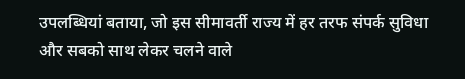उपलब्धियां बताया, जो इस सीमावर्ती राज्य में हर तरफ संपर्क सुविधा और सबको साथ लेकर चलने वाले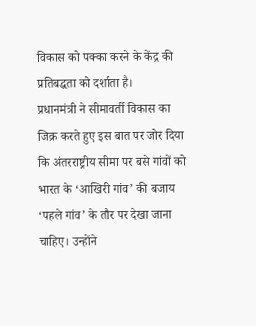विकास को पक्का करने के केंद्र की प्रतिबद्धता को दर्शाता है।
प्रधानमंत्री ने सीमावर्ती विकास का जिक्र करते हुए इस बात पर जोर दिया कि अंतरराष्ट्रीय सीमा पर बसे गांवों को भारत के ‘आखिरी गांव’ की बजाय ‘पहले गांव’ के तौर पर देखा जाना चाहिए। उन्होंने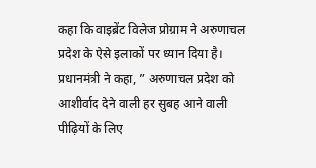कहा कि वाइब्रेंट विलेज प्रोग्राम ने अरुणाचल प्रदेश के ऐसे इलाकों पर ध्यान दिया है।
प्रधानमंत्री ने कहा, ” अरुणाचल प्रदेश को आशीर्वाद देने वाली हर सुबह आने वाली पीढ़ियों के लिए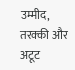उम्मीद, तरक्की और अटूट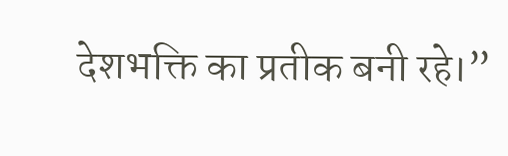देशभक्ति का प्रतीक बनी रहे।”